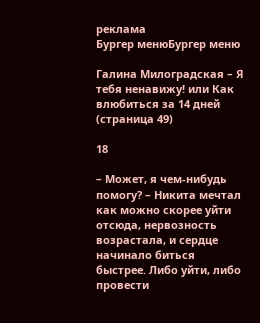реклама
Бургер менюБургер меню

Галина Милоградская – Я тебя ненавижу! или Как влюбиться за 14 дней (страница 49)

18

– Может, я чем-нибудь помогу? – Никита мечтал как можно скорее уйти отсюда, нервозность возрастала, и сердце начинало биться быстрее. Либо уйти, либо провести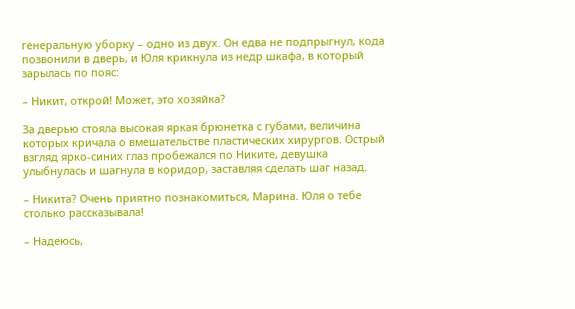генеральную уборку – одно из двух. Он едва не подпрыгнул, кода позвонили в дверь, и Юля крикнула из недр шкафа, в который зарылась по пояс:

– Никит, открой! Может, это хозяйка?

За дверью стояла высокая яркая брюнетка с губами, величина которых кричала о вмешательстве пластических хирургов. Острый взгляд ярко-синих глаз пробежался по Никите, девушка улыбнулась и шагнула в коридор, заставляя сделать шаг назад.

– Никита? Очень приятно познакомиться, Марина. Юля о тебе столько рассказывала!

– Надеюсь,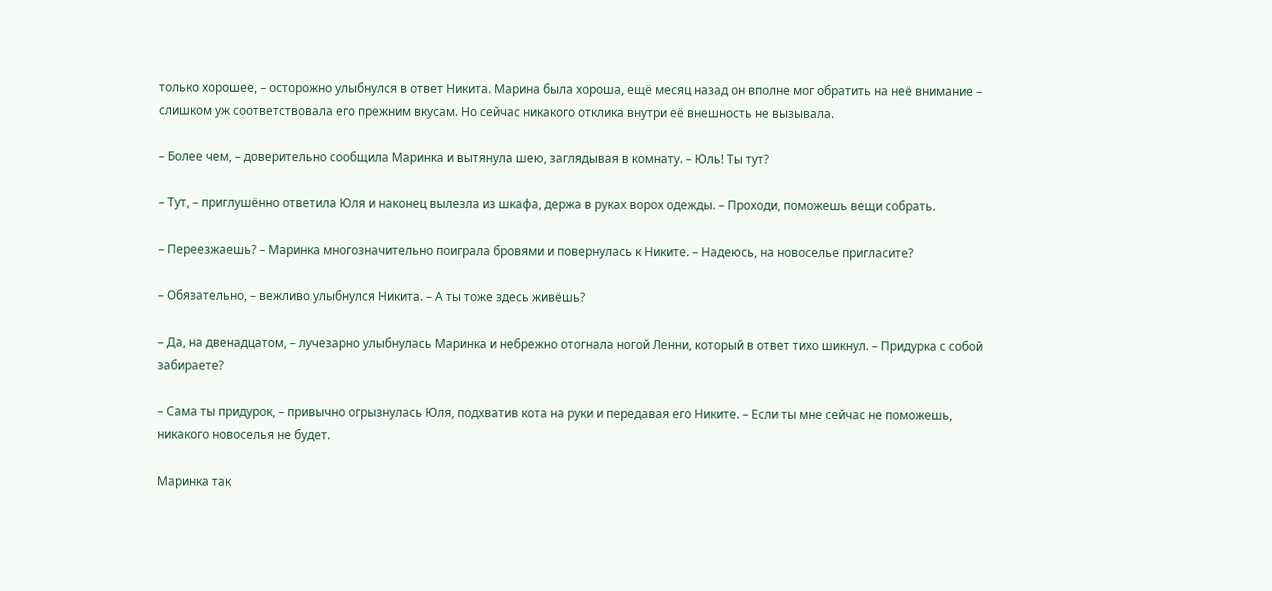только хорошее, – осторожно улыбнулся в ответ Никита. Марина была хороша, ещё месяц назад он вполне мог обратить на неё внимание – слишком уж соответствовала его прежним вкусам. Но сейчас никакого отклика внутри её внешность не вызывала.

– Более чем, – доверительно сообщила Маринка и вытянула шею, заглядывая в комнату. – Юль! Ты тут?

– Тут, – приглушённо ответила Юля и наконец вылезла из шкафа, держа в руках ворох одежды. – Проходи, поможешь вещи собрать.

– Переезжаешь? – Маринка многозначительно поиграла бровями и повернулась к Никите. – Надеюсь, на новоселье пригласите?

– Обязательно, – вежливо улыбнулся Никита. – А ты тоже здесь живёшь?

– Да, на двенадцатом, – лучезарно улыбнулась Маринка и небрежно отогнала ногой Ленни, который в ответ тихо шикнул. – Придурка с собой забираете?

– Сама ты придурок, – привычно огрызнулась Юля, подхватив кота на руки и передавая его Никите. – Если ты мне сейчас не поможешь, никакого новоселья не будет.

Маринка так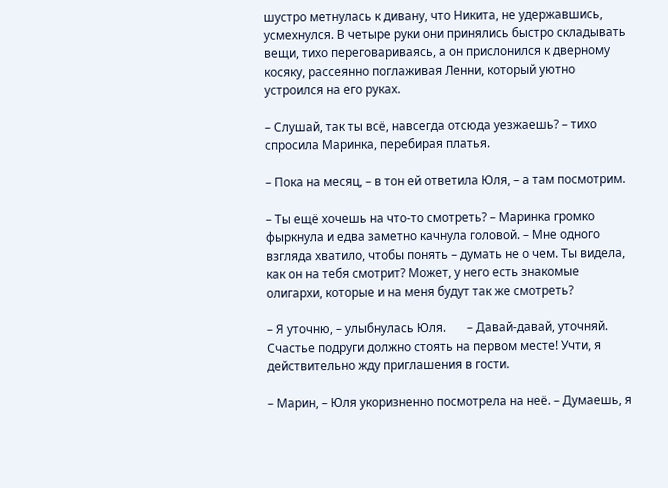шустро метнулась к дивану, что Никита, не удержавшись, усмехнулся. В четыре руки они принялись быстро складывать вещи, тихо переговариваясь, а он прислонился к дверному косяку, рассеянно поглаживая Ленни, который уютно устроился на его руках.

– Слушай, так ты всё, навсегда отсюда уезжаешь? – тихо спросила Маринка, перебирая платья.

– Пока на месяц, – в тон ей ответила Юля, – а там посмотрим.

– Ты ещё хочешь на что-то смотреть? – Маринка громко фыркнула и едва заметно качнула головой. – Мне одного взгляда хватило, чтобы понять – думать не о чем. Ты видела, как он на тебя смотрит? Может, у него есть знакомые олигархи, которые и на меня будут так же смотреть?

– Я уточню, – улыбнулась Юля.       – Давай-давай, уточняй. Счастье подруги должно стоять на первом месте! Учти, я действительно жду приглашения в гости.

– Марин, – Юля укоризненно посмотрела на неё. – Думаешь, я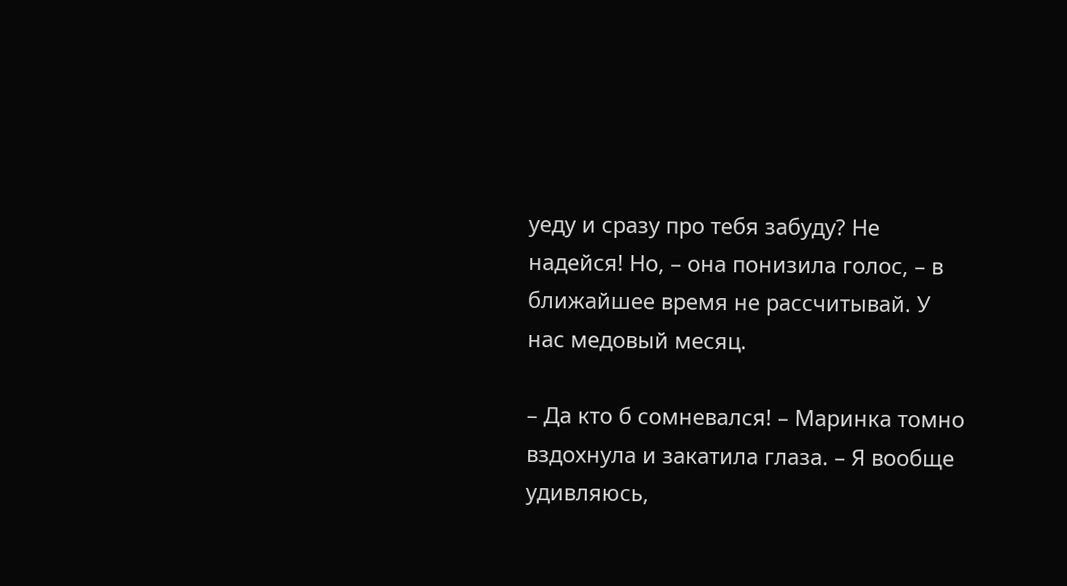уеду и сразу про тебя забуду? Не надейся! Но, – она понизила голос, – в ближайшее время не рассчитывай. У нас медовый месяц.

– Да кто б сомневался! – Маринка томно вздохнула и закатила глаза. – Я вообще удивляюсь,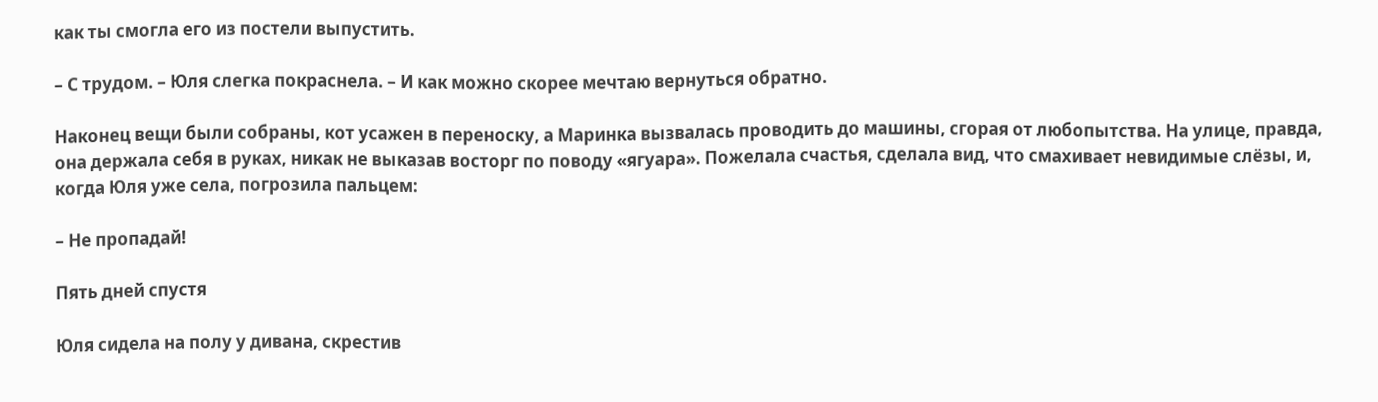как ты смогла его из постели выпустить.

– С трудом. – Юля слегка покраснела. – И как можно скорее мечтаю вернуться обратно.

Наконец вещи были собраны, кот усажен в переноску, а Маринка вызвалась проводить до машины, сгорая от любопытства. На улице, правда, она держала себя в руках, никак не выказав восторг по поводу «ягуара». Пожелала счастья, сделала вид, что смахивает невидимые слёзы, и, когда Юля уже села, погрозила пальцем:

– Не пропадай!

Пять дней спустя

Юля сидела на полу у дивана, скрестив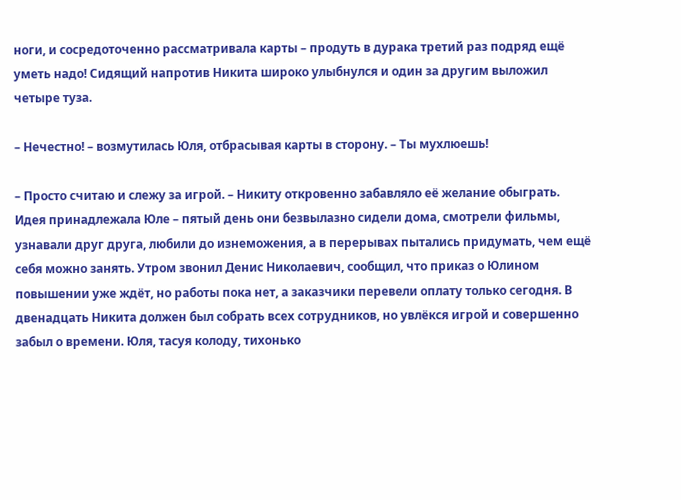ноги, и сосредоточенно рассматривала карты – продуть в дурака третий раз подряд ещё уметь надо! Сидящий напротив Никита широко улыбнулся и один за другим выложил четыре туза.

– Нечестно! – возмутилась Юля, отбрасывая карты в сторону. – Ты мухлюешь!

– Просто считаю и слежу за игрой. – Никиту откровенно забавляло её желание обыграть. Идея принадлежала Юле – пятый день они безвылазно сидели дома, смотрели фильмы, узнавали друг друга, любили до изнеможения, а в перерывах пытались придумать, чем ещё себя можно занять. Утром звонил Денис Николаевич, сообщил, что приказ о Юлином повышении уже ждёт, но работы пока нет, а заказчики перевели оплату только сегодня. В двенадцать Никита должен был собрать всех сотрудников, но увлёкся игрой и совершенно забыл о времени. Юля, тасуя колоду, тихонько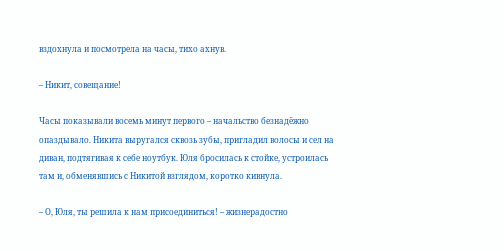вздохнула и посмотрела на часы, тихо ахнув.

– Никит, совещание!

Часы показывали восемь минут первого – начальство безнадёжно опаздывало. Никита выругался сквозь зубы, пригладил волосы и сел на диван, подтягивая к себе ноутбук. Юля бросилась к стойке, устроилась там и, обменявшись с Никитой взглядом, коротко кивнула.

– О, Юля, ты решила к нам присоединиться! – жизнерадостно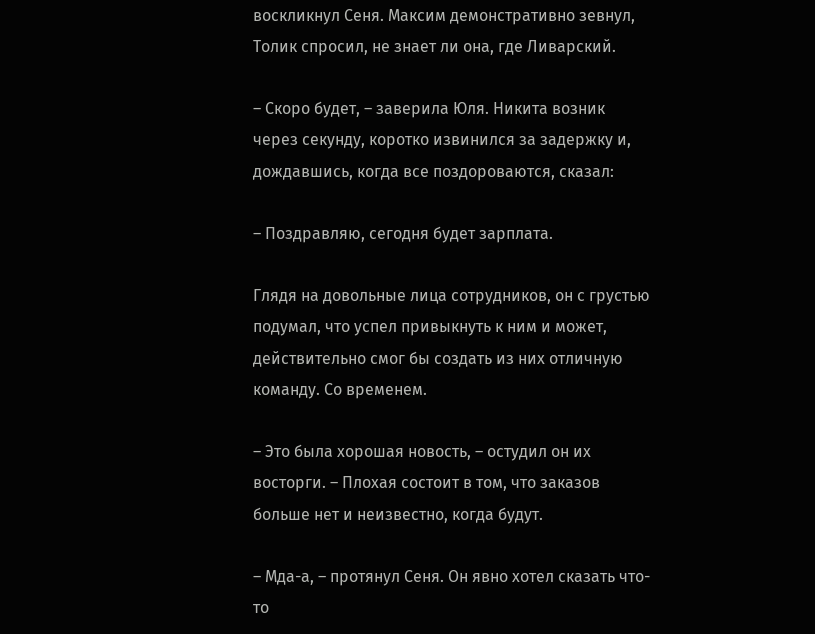воскликнул Сеня. Максим демонстративно зевнул, Толик спросил, не знает ли она, где Ливарский.

– Скоро будет, – заверила Юля. Никита возник через секунду, коротко извинился за задержку и, дождавшись, когда все поздороваются, сказал:

– Поздравляю, сегодня будет зарплата.

Глядя на довольные лица сотрудников, он с грустью подумал, что успел привыкнуть к ним и может, действительно смог бы создать из них отличную команду. Со временем.

– Это была хорошая новость, – остудил он их восторги. – Плохая состоит в том, что заказов больше нет и неизвестно, когда будут.

– Мда-а, – протянул Сеня. Он явно хотел сказать что-то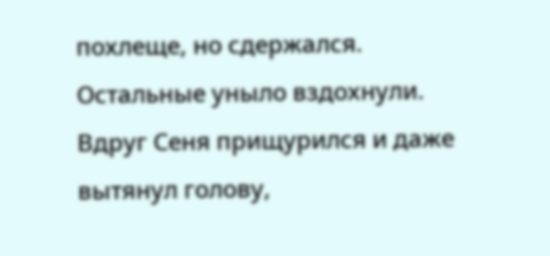похлеще, но сдержался. Остальные уныло вздохнули. Вдруг Сеня прищурился и даже вытянул голову,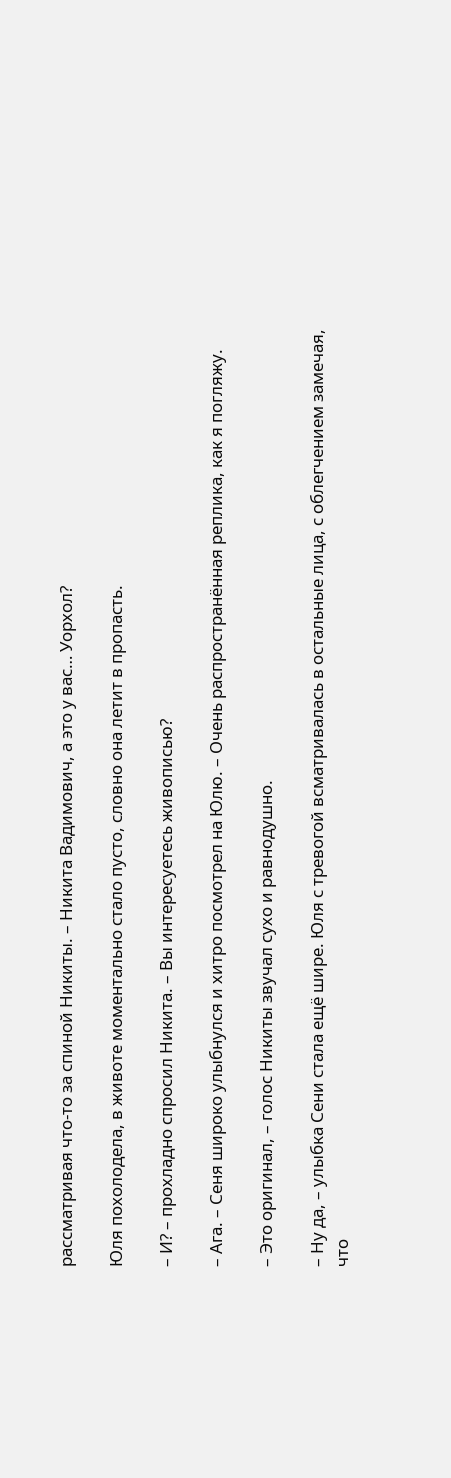рассматривая что-то за спиной Никиты. – Никита Вадимович, а это у вас… Уорхол?

Юля похолодела, в животе моментально стало пусто, словно она летит в пропасть.

– И? – прохладно спросил Никита. – Вы интересуетесь живописью?

– Ага. – Сеня широко улыбнулся и хитро посмотрел на Юлю. – Очень распространённая реплика, как я погляжу.

– Это оригинал, – голос Никиты звучал сухо и равнодушно.

– Ну да, – улыбка Сени стала ещё шире. Юля с тревогой всматривалась в остальные лица, с облегчением замечая, что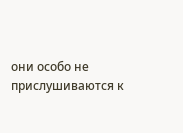они особо не прислушиваются к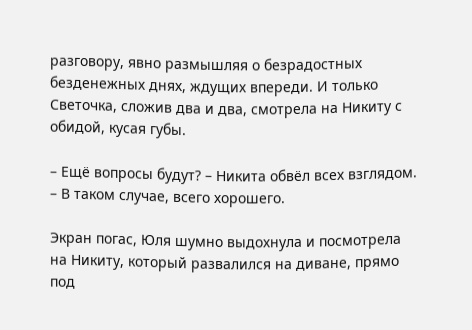разговору, явно размышляя о безрадостных безденежных днях, ждущих впереди. И только Светочка, сложив два и два, смотрела на Никиту с обидой, кусая губы.

– Ещё вопросы будут? – Никита обвёл всех взглядом. – В таком случае, всего хорошего.

Экран погас, Юля шумно выдохнула и посмотрела на Никиту, который развалился на диване, прямо под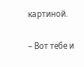картиной.

– Вот тебе и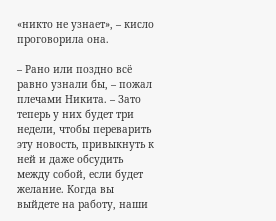«никто не узнает», – кисло проговорила она.

– Рано или поздно всё равно узнали бы, – пожал плечами Никита. – Зато теперь у них будет три недели, чтобы переварить эту новость, привыкнуть к ней и даже обсудить между собой, если будет желание. Когда вы выйдете на работу, наши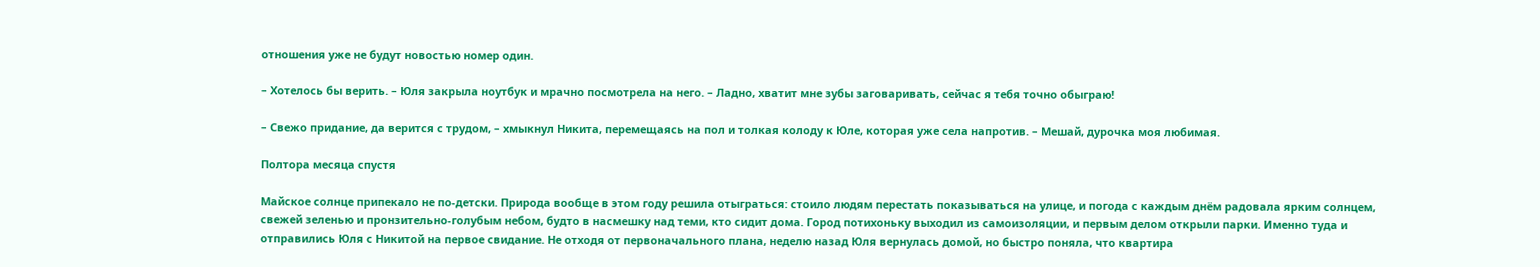отношения уже не будут новостью номер один.

– Хотелось бы верить. – Юля закрыла ноутбук и мрачно посмотрела на него. – Ладно, хватит мне зубы заговаривать, сейчас я тебя точно обыграю!

– Свежо придание, да верится с трудом, – хмыкнул Никита, перемещаясь на пол и толкая колоду к Юле, которая уже села напротив. – Мешай, дурочка моя любимая.

Полтора месяца спустя

Майское солнце припекало не по-детски. Природа вообще в этом году решила отыграться: стоило людям перестать показываться на улице, и погода с каждым днём радовала ярким солнцем, свежей зеленью и пронзительно-голубым небом, будто в насмешку над теми, кто сидит дома. Город потихоньку выходил из самоизоляции, и первым делом открыли парки. Именно туда и отправились Юля с Никитой на первое свидание. Не отходя от первоначального плана, неделю назад Юля вернулась домой, но быстро поняла, что квартира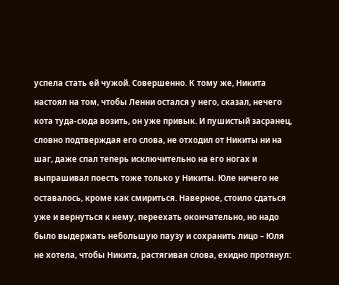успела стать ей чужой. Совершенно. К тому же, Никита настоял на том, чтобы Ленни остался у него, сказал, нечего кота туда-сюда возить, он уже привык. И пушистый засранец, словно подтверждая его слова, не отходил от Никиты ни на шаг, даже спал теперь исключительно на его ногах и выпрашивал поесть тоже только у Никиты. Юле ничего не оставалось, кроме как смириться. Наверное, стоило сдаться уже и вернуться к нему, переехать окончательно, но надо было выдержать небольшую паузу и сохранить лицо – Юля не хотела, чтобы Никита, растягивая слова, ехидно протянул: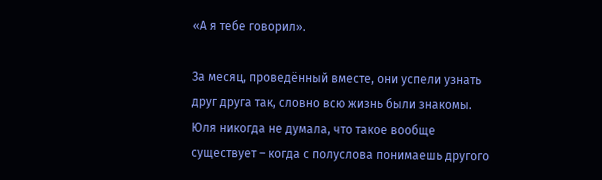«А я тебе говорил».

За месяц, проведённый вместе, они успели узнать друг друга так, словно всю жизнь были знакомы. Юля никогда не думала, что такое вообще существует – когда с полуслова понимаешь другого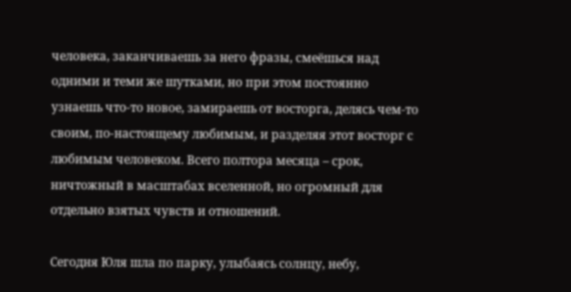человека, заканчиваешь за него фразы, смеёшься над одними и теми же шутками, но при этом постоянно узнаешь что-то новое, замираешь от восторга, делясь чем-то своим, по-настоящему любимым, и разделяя этот восторг с любимым человеком. Всего полтора месяца – срок, ничтожный в масштабах вселенной, но огромный для отдельно взятых чувств и отношений.

Сегодня Юля шла по парку, улыбаясь солнцу, небу,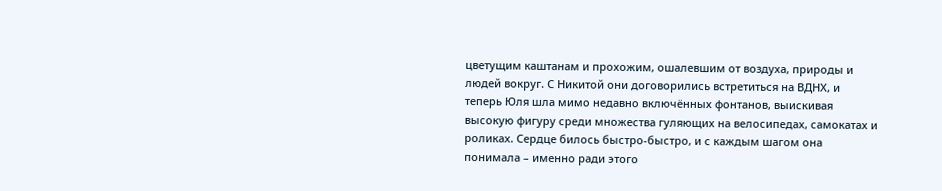цветущим каштанам и прохожим, ошалевшим от воздуха, природы и людей вокруг. С Никитой они договорились встретиться на ВДНХ, и теперь Юля шла мимо недавно включённых фонтанов, выискивая высокую фигуру среди множества гуляющих на велосипедах, самокатах и роликах. Сердце билось быстро-быстро, и с каждым шагом она понимала – именно ради этого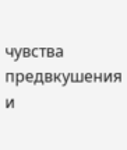чувства предвкушения и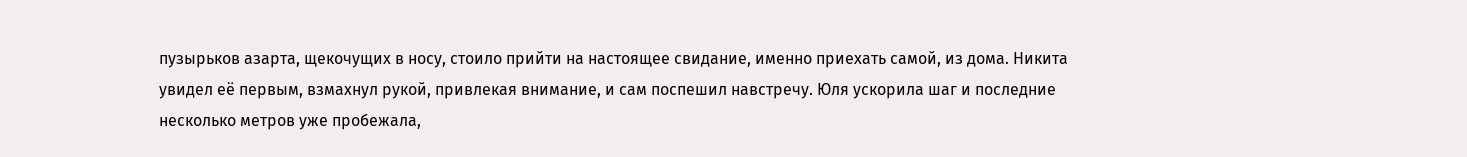пузырьков азарта, щекочущих в носу, стоило прийти на настоящее свидание, именно приехать самой, из дома. Никита увидел её первым, взмахнул рукой, привлекая внимание, и сам поспешил навстречу. Юля ускорила шаг и последние несколько метров уже пробежала,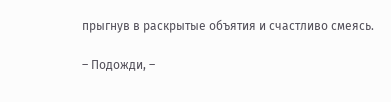прыгнув в раскрытые объятия и счастливо смеясь.

– Подожди, –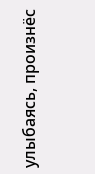улыбаясь, произнёс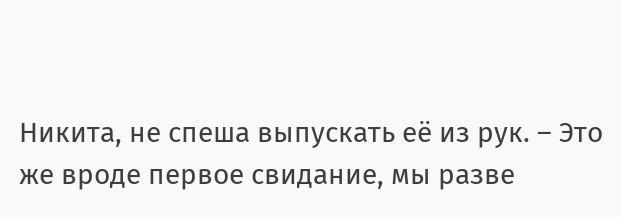Никита, не спеша выпускать её из рук. – Это же вроде первое свидание, мы разве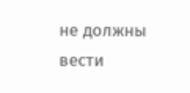не должны вести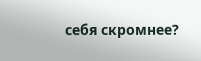себя скромнее?